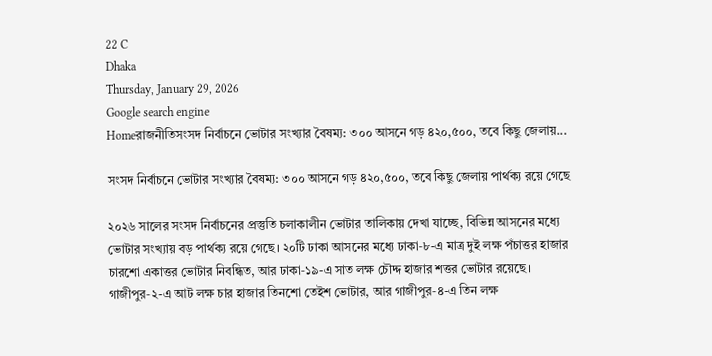22 C
Dhaka
Thursday, January 29, 2026
Google search engine
Homeরাজনীতিসংসদ নির্বাচনে ভোটার সংখ্যার বৈষম্য: ৩০০ আসনে গড় ৪২০,৫০০, তবে কিছু জেলায়...

সংসদ নির্বাচনে ভোটার সংখ্যার বৈষম্য: ৩০০ আসনে গড় ৪২০,৫০০, তবে কিছু জেলায় পার্থক্য রয়ে গেছে

২০২৬ সালের সংসদ নির্বাচনের প্রস্তুতি চলাকালীন ভোটার তালিকায় দেখা যাচ্ছে, বিভিন্ন আসনের মধ্যে ভোটার সংখ্যায় বড় পার্থক্য রয়ে গেছে। ২০টি ঢাকা আসনের মধ্যে ঢাকা‑৮-এ মাত্র দুই লক্ষ পঁচাত্তর হাজার চারশো একাত্তর ভোটার নিবন্ধিত, আর ঢাকা‑১৯-এ সাত লক্ষ চৌদ্দ হাজার শত্তর ভোটার রয়েছে। গাজীপুর‑২-এ আট লক্ষ চার হাজার তিনশো তেইশ ভোটার, আর গাজীপুর‑৪-এ তিন লক্ষ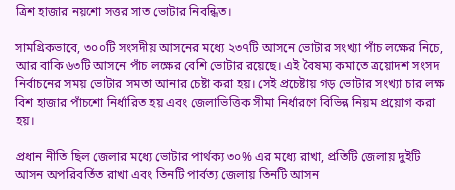ত্রিশ হাজার নয়শো সত্তর সাত ভোটার নিবন্ধিত।

সামগ্রিকভাবে, ৩০০টি সংসদীয় আসনের মধ্যে ২৩৭টি আসনে ভোটার সংখ্যা পাঁচ লক্ষের নিচে, আর বাকি ৬৩টি আসনে পাঁচ লক্ষের বেশি ভোটার রয়েছে। এই বৈষম্য কমাতে ত্রয়োদশ সংসদ নির্বাচনের সময় ভোটার সমতা আনার চেষ্টা করা হয়। সেই প্রচেষ্টায় গড় ভোটার সংখ্যা চার লক্ষ বিশ হাজার পাঁচশো নির্ধারিত হয় এবং জেলাভিত্তিক সীমা নির্ধারণে বিভিন্ন নিয়ম প্রয়োগ করা হয়।

প্রধান নীতি ছিল জেলার মধ্যে ভোটার পার্থক্য ৩০% এর মধ্যে রাখা, প্রতিটি জেলায় দুইটি আসন অপরিবর্তিত রাখা এবং তিনটি পার্বত্য জেলায় তিনটি আসন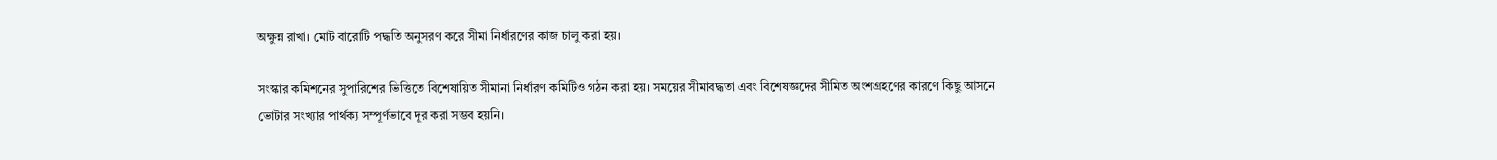অক্ষুন্ন রাখা। মোট বারোটি পদ্ধতি অনুসরণ করে সীমা নির্ধারণের কাজ চালু করা হয়।

সংস্কার কমিশনের সুপারিশের ভিত্তিতে বিশেষায়িত সীমানা নির্ধারণ কমিটিও গঠন করা হয়। সময়ের সীমাবদ্ধতা এবং বিশেষজ্ঞদের সীমিত অংশগ্রহণের কারণে কিছু আসনে ভোটার সংখ্যার পার্থক্য সম্পূর্ণভাবে দূর করা সম্ভব হয়নি।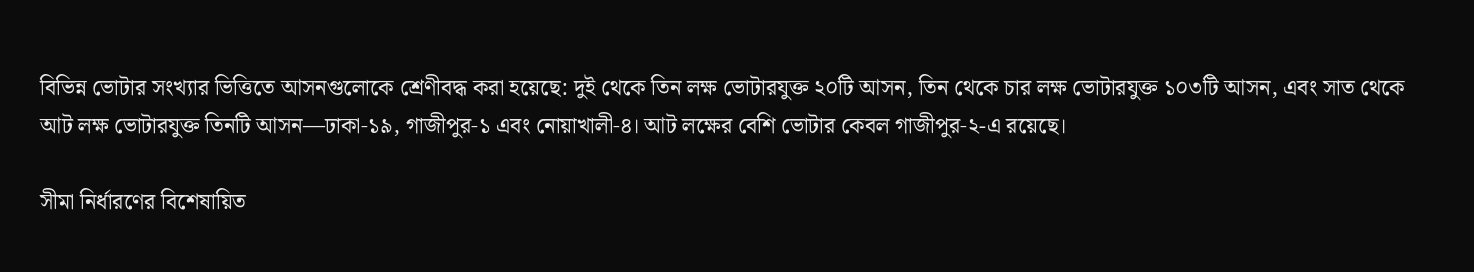বিভিন্ন ভোটার সংখ্যার ভিত্তিতে আসনগুলোকে শ্রেণীবদ্ধ করা হয়েছে: দুই থেকে তিন লক্ষ ভোটারযুক্ত ২০টি আসন, তিন থেকে চার লক্ষ ভোটারযুক্ত ১০৩টি আসন, এবং সাত থেকে আট লক্ষ ভোটারযুক্ত তিনটি আসন—ঢাকা‑১৯, গাজীপুর‑১ এবং নোয়াখালী‑৪। আট লক্ষের বেশি ভোটার কেবল গাজীপুর‑২-এ রয়েছে।

সীমা নির্ধারণের বিশেষায়িত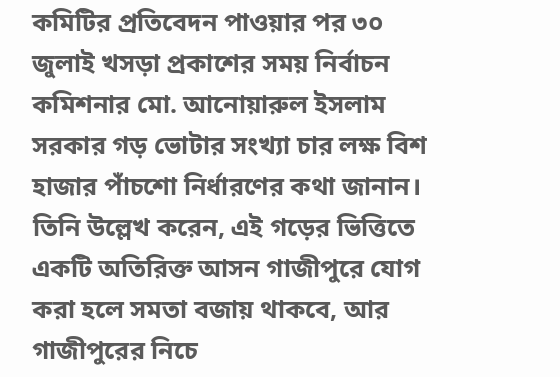কমিটির প্রতিবেদন পাওয়ার পর ৩০ জুলাই খসড়া প্রকাশের সময় নির্বাচন কমিশনার মো. আনোয়ারুল ইসলাম সরকার গড় ভোটার সংখ্যা চার লক্ষ বিশ হাজার পাঁচশো নির্ধারণের কথা জানান। তিনি উল্লেখ করেন, এই গড়ের ভিত্তিতে একটি অতিরিক্ত আসন গাজীপুরে যোগ করা হলে সমতা বজায় থাকবে, আর গাজীপুরের নিচে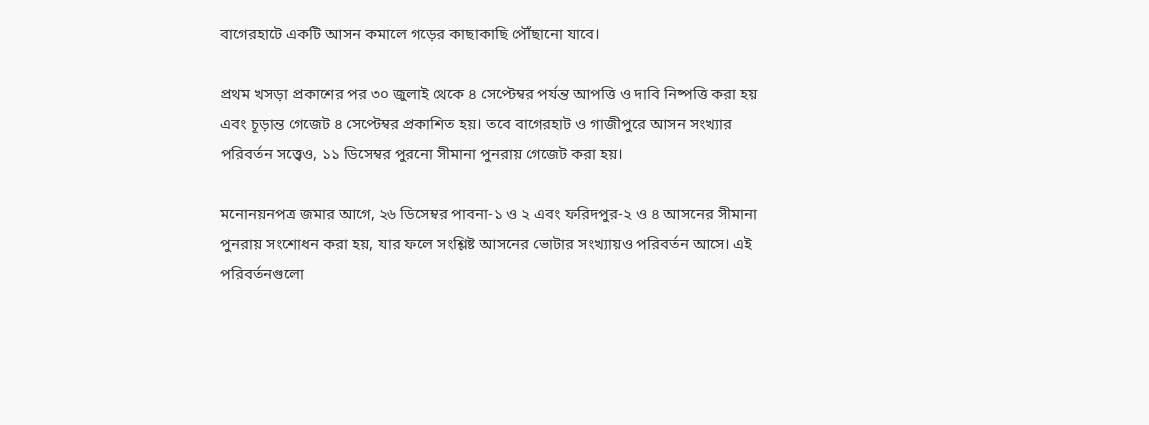বাগেরহাটে একটি আসন কমালে গড়ের কাছাকাছি পৌঁছানো যাবে।

প্রথম খসড়া প্রকাশের পর ৩০ জুলাই থেকে ৪ সেপ্টেম্বর পর্যন্ত আপত্তি ও দাবি নিষ্পত্তি করা হয় এবং চূড়ান্ত গেজেট ৪ সেপ্টেম্বর প্রকাশিত হয়। তবে বাগেরহাট ও গাজীপুরে আসন সংখ্যার পরিবর্তন সত্ত্বেও, ১১ ডিসেম্বর পুরনো সীমানা পুনরায় গেজেট করা হয়।

মনোনয়নপত্র জমার আগে, ২৬ ডিসেম্বর পাবনা‑১ ও ২ এবং ফরিদপুর‑২ ও ৪ আসনের সীমানা পুনরায় সংশোধন করা হয়, যার ফলে সংশ্লিষ্ট আসনের ভোটার সংখ্যায়ও পরিবর্তন আসে। এই পরিবর্তনগুলো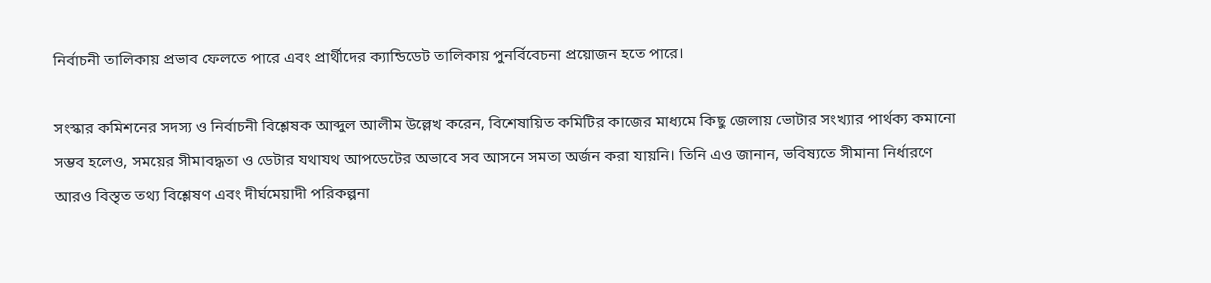নির্বাচনী তালিকায় প্রভাব ফেলতে পারে এবং প্রার্থীদের ক্যান্ডিডেট তালিকায় পুনর্বিবেচনা প্রয়োজন হতে পারে।

সংস্কার কমিশনের সদস্য ও নির্বাচনী বিশ্লেষক আব্দুল আলীম উল্লেখ করেন, বিশেষায়িত কমিটির কাজের মাধ্যমে কিছু জেলায় ভোটার সংখ্যার পার্থক্য কমানো সম্ভব হলেও, সময়ের সীমাবদ্ধতা ও ডেটার যথাযথ আপডেটের অভাবে সব আসনে সমতা অর্জন করা যায়নি। তিনি এও জানান, ভবিষ্যতে সীমানা নির্ধারণে আরও বিস্তৃত তথ্য বিশ্লেষণ এবং দীর্ঘমেয়াদী পরিকল্পনা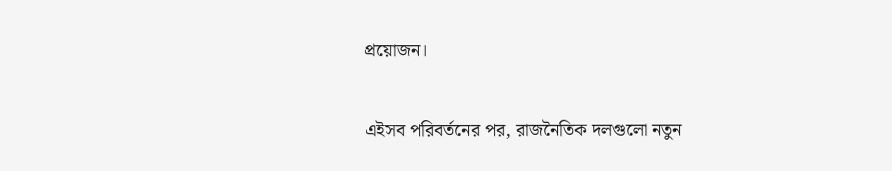প্রয়োজন।

এইসব পরিবর্তনের পর, রাজনৈতিক দলগুলো নতুন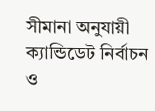সীমানা অনুযায়ী ক্যান্ডিডেট নির্বাচন ও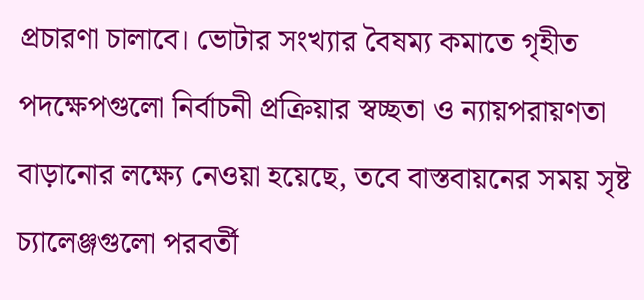প্রচারণা চালাবে। ভোটার সংখ্যার বৈষম্য কমাতে গৃহীত পদক্ষেপগুলো নির্বাচনী প্রক্রিয়ার স্বচ্ছতা ও ন্যায়পরায়ণতা বাড়ানোর লক্ষ্যে নেওয়া হয়েছে, তবে বাস্তবায়নের সময় সৃষ্ট চ্যালেঞ্জগুলো পরবর্তী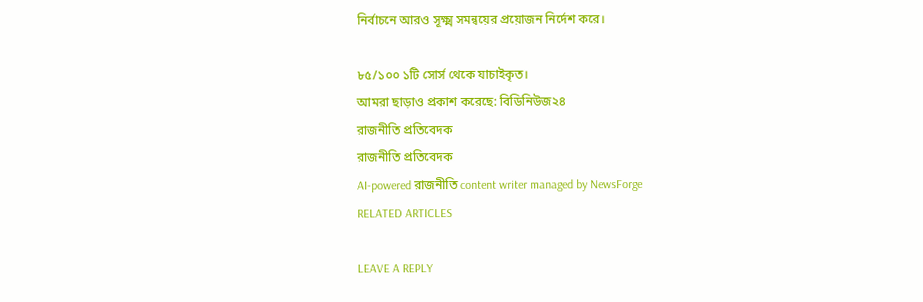নির্বাচনে আরও সূক্ষ্ম সমন্বয়ের প্রয়োজন নির্দেশ করে।

৮৫/১০০ ১টি সোর্স থেকে যাচাইকৃত।
আমরা ছাড়াও প্রকাশ করেছে: বিডিনিউজ২৪
রাজনীতি প্রতিবেদক
রাজনীতি প্রতিবেদক
AI-powered রাজনীতি content writer managed by NewsForge
RELATED ARTICLES

LEAVE A REPLY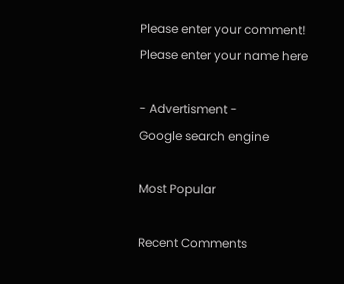Please enter your comment!
Please enter your name here

- Advertisment -
Google search engine

Most Popular

Recent Comments